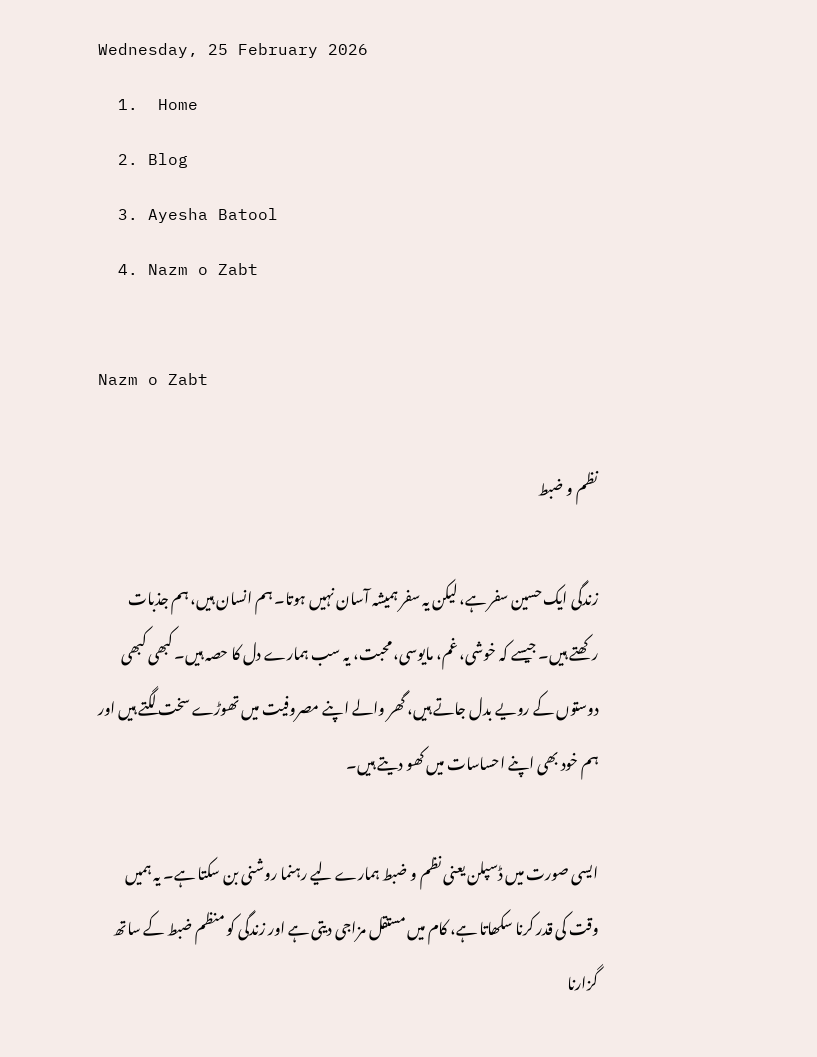Wednesday, 25 February 2026
  1.  Home
  2. Blog
  3. Ayesha Batool
  4. Nazm o Zabt

Nazm o Zabt

نظم و ضبط

زندگی ایک حسین سفر ہے، لیکن یہ سفر ہمیشہ آسان نہیں ہوتا۔ ہم انسان ہیں، ہم جذبات رکھتے ہیں۔ جیسے کہ خوشی، غم، مایوسی، محبت، یہ سب ہمارے دل کا حصہ ہیں۔ کبھی کبھی دوستوں کے رویے بدل جاتے ہیں، گھر والے اپنے مصروفیت میں تھوڑے سخت لگتے ہیں اور ہم خود بھی اپنے احساسات میں کھو دیتے ہیں۔

ایسی صورت میں ڈسپلن یعنی نظم و ضبط ہمارے لیے رہنما روشنی بن سکتا ہے۔ یہ ہمیں وقت کی قدر کرنا سکھاتا ہے، کام میں مستقل مزاجی دیتی ہے اور زندگی کو منظم ضبط کے ساتھ گزارنا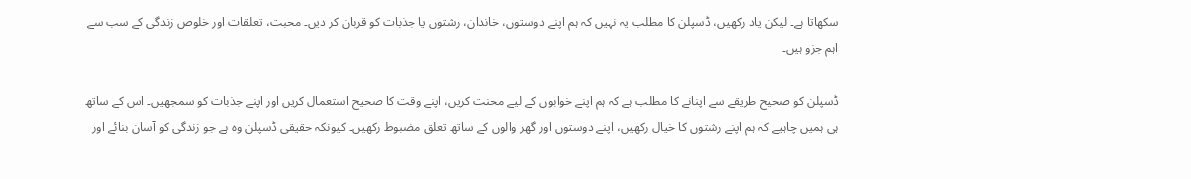سکھاتا ہے۔ لیکن یاد رکھیں، ڈسپلن کا مطلب یہ نہیں کہ ہم اپنے دوستوں، خاندان، رشتوں یا جذبات کو قربان کر دیں۔ محبت، تعلقات اور خلوص زندگی کے سب سے اہم جزو ہیں۔

ڈسپلن کو صحیح طریقے سے اپنانے کا مطلب ہے کہ ہم اپنے خوابوں کے لیے محنت کریں، اپنے وقت کا صحیح استعمال کریں اور اپنے جذبات کو سمجھیں۔ اس کے ساتھ ہی ہمیں چاہیے کہ ہم اپنے رشتوں کا خیال رکھیں، اپنے دوستوں اور گھر والوں کے ساتھ تعلق مضبوط رکھیں۔ کیونکہ حقیقی ڈسپلن وہ ہے جو زندگی کو آسان بنائے اور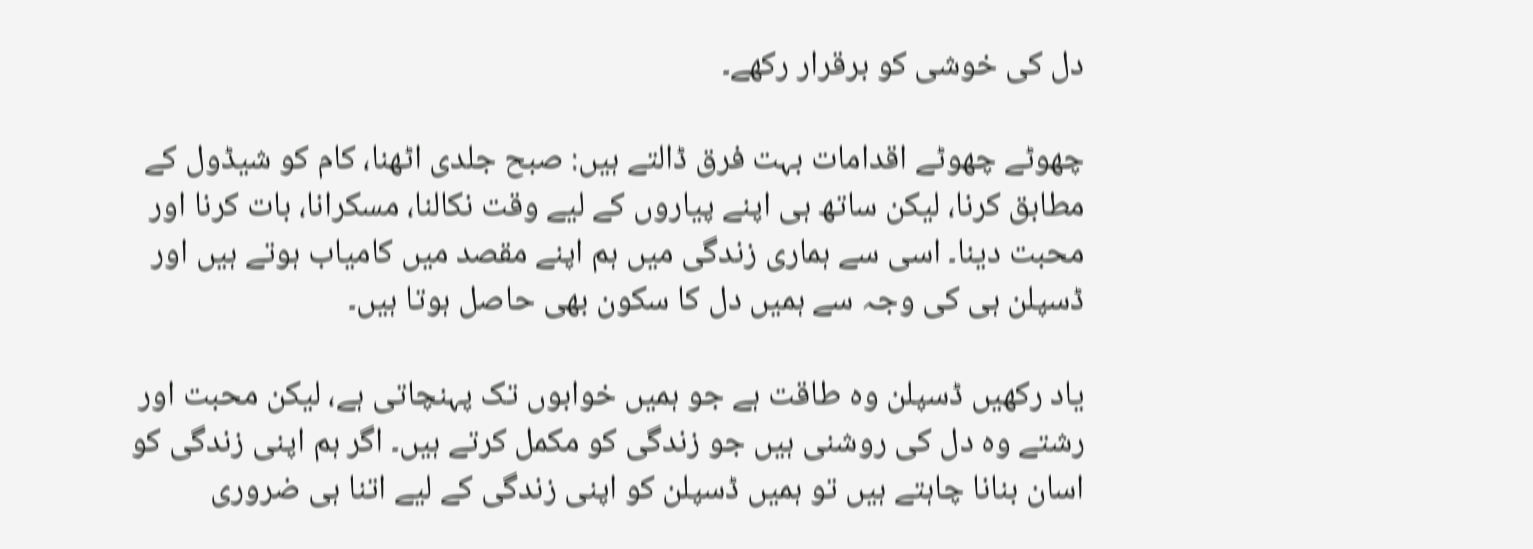دل کی خوشی کو برقرار رکھے۔

چھوٹے چھوٹے اقدامات بہت فرق ڈالتے ہیں: صبح جلدی اٹھنا، کام کو شیڈول کے مطابق کرنا، لیکن ساتھ ہی اپنے پیاروں کے لیے وقت نکالنا، مسکرانا، بات کرنا اور محبت دینا۔ اسی سے ہماری زندگی میں ہم اپنے مقصد میں کامیاب ہوتے ہیں اور ڈسپلن ہی کی وجہ سے ہمیں دل کا سکون بھی حاصل ہوتا ہیں۔

یاد رکھیں ڈسپلن وہ طاقت ہے جو ہمیں خوابوں تک پہنچاتی ہے، لیکن محبت اور رشتے وہ دل کی روشنی ہیں جو زندگی کو مکمل کرتے ہیں۔ اگر ہم اپنی زندگی کو اسان بنانا چاہتے ہیں تو ہمیں ڈسپلن کو اپنی زندگی کے لیے اتنا ہی ضروری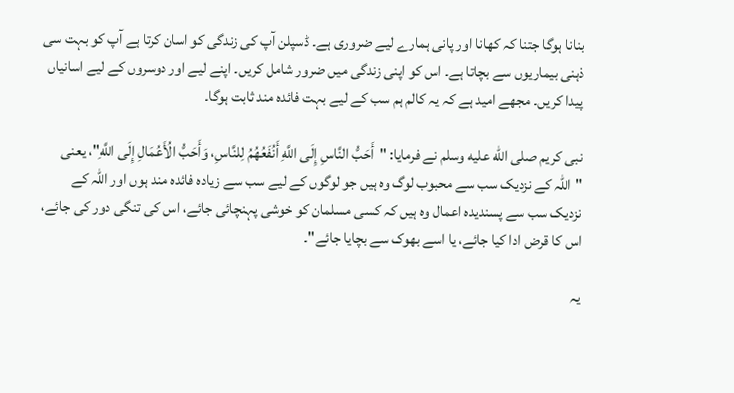بنانا ہوگا جتنا کہ کھانا اور پانی ہمارے لیے ضروری ہے۔ ڈسپلن آپ کی زندگی کو اسان کرتا ہے آپ کو بہت سی ذہنی بیماریوں سے بچاتا ہے۔ اس کو اپنی زندگی میں ضرور شامل کریں۔ اپنے لیے اور دوسروں کے لیے اسانیاں پیدا کریں۔ مجھے امید ہے کہ یہ کالم ہم سب کے لیے بہت فائدہ مند ثابت ہوگا۔

نبی کریم صلى الله عليه وسلم نے فرمایا: "أَحَبُّ النَّاسِ إِلَى اللَّهِ أَنُفَعُهُمُ لِلنَّاسِ، وَأَحَبُّ الُأَعُمَالِ إِلَى اللَّهِ"، یعنی "اللہ کے نزدیک سب سے محبوب لوگ وہ ہیں جو لوگوں کے لیے سب سے زیادہ فائدہ مند ہوں اور اللہ کے نزدیک سب سے پسندیدہ اعمال وہ ہیں کہ کسی مسلمان کو خوشی پہنچائی جائے، اس کی تنگی دور کی جائے، اس کا قرض ادا کیا جائے، یا اسے بھوک سے بچایا جائے"۔

یہ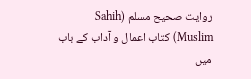روایت صحیح مسلم (Sahih Muslim) کتاب اعمال و آداب کے باب میں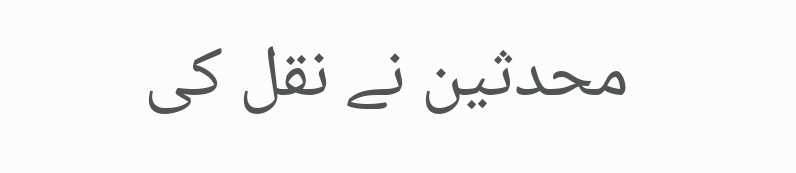محدثین نے نقل کی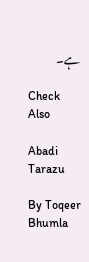ہے۔

Check Also

Abadi Tarazu

By Toqeer Bhumla